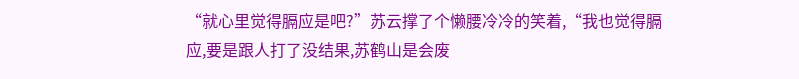“就心里觉得膈应是吧?”苏云撑了个懒腰冷冷的笑着,“我也觉得膈应,要是跟人打了没结果,苏鹤山是会废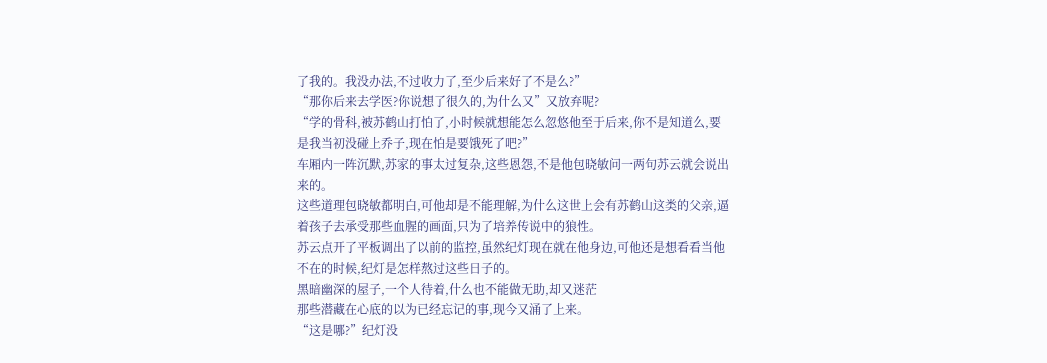了我的。我没办法,不过收力了,至少后来好了不是么?”
“那你后来去学医?你说想了很久的,为什么又”又放弃呢?
“学的骨科,被苏鹤山打怕了,小时候就想能怎么忽悠他至于后来,你不是知道么,要是我当初没碰上乔子,现在怕是要饿死了吧?”
车厢内一阵沉默,苏家的事太过复杂,这些恩怨,不是他包晓敏问一两句苏云就会说出来的。
这些道理包晓敏都明白,可他却是不能理解,为什么这世上会有苏鹤山这类的父亲,逼着孩子去承受那些血腥的画面,只为了培养传说中的狼性。
苏云点开了平板调出了以前的监控,虽然纪灯现在就在他身边,可他还是想看看当他不在的时候,纪灯是怎样熬过这些日子的。
黑暗幽深的屋子,一个人待着,什么也不能做无助,却又迷茫
那些潜藏在心底的以为已经忘记的事,现今又涌了上来。
“这是哪?”纪灯没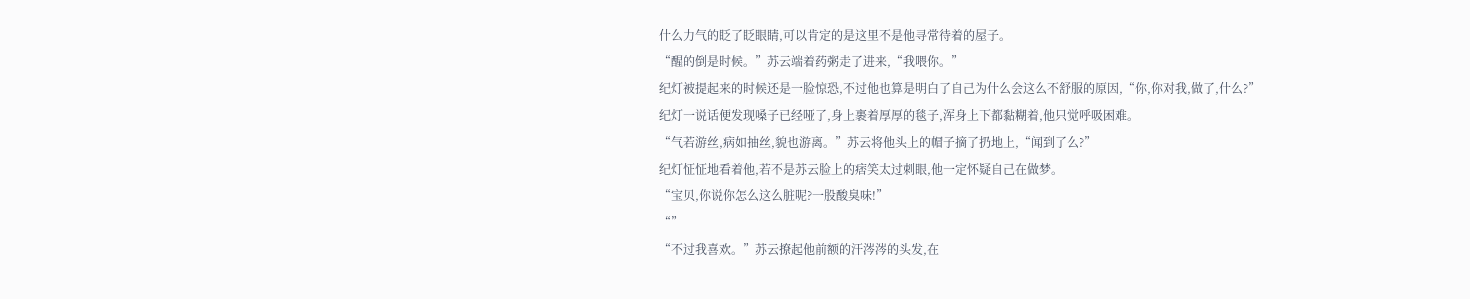什么力气的眨了眨眼睛,可以肯定的是这里不是他寻常待着的屋子。
“醒的倒是时候。”苏云端着药粥走了进来,“我喂你。”
纪灯被提起来的时候还是一脸惊恐,不过他也算是明白了自己为什么会这么不舒服的原因,“你,你对我,做了,什么?”
纪灯一说话便发现嗓子已经哑了,身上裹着厚厚的毯子,浑身上下都黏糊着,他只觉呼吸困难。
“气若游丝,病如抽丝,貌也游离。”苏云将他头上的帽子摘了扔地上,“闻到了么?”
纪灯怔怔地看着他,若不是苏云脸上的痞笑太过刺眼,他一定怀疑自己在做梦。
“宝贝,你说你怎么这么脏呢?一股酸臭味!”
“”
“不过我喜欢。”苏云撩起他前额的汗涔涔的头发,在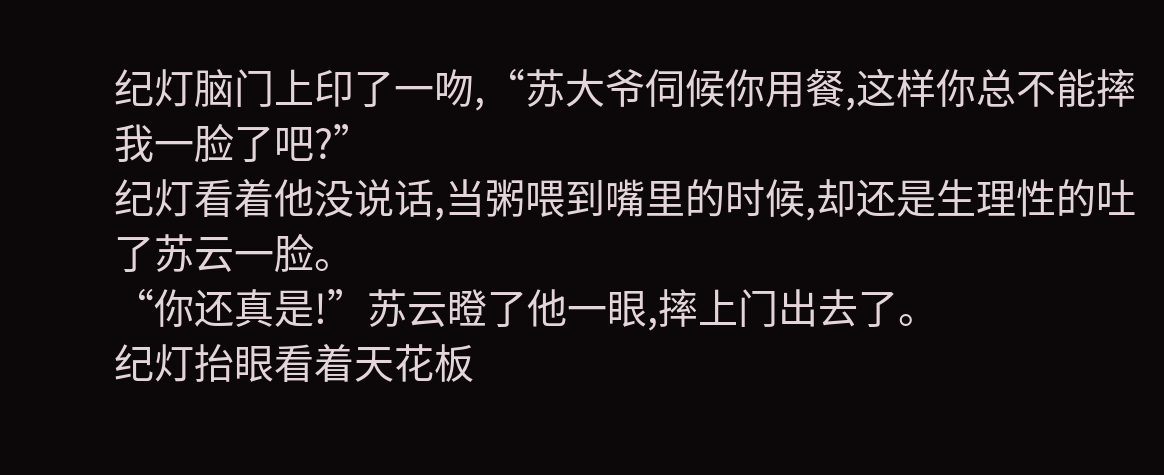纪灯脑门上印了一吻,“苏大爷伺候你用餐,这样你总不能摔我一脸了吧?”
纪灯看着他没说话,当粥喂到嘴里的时候,却还是生理性的吐了苏云一脸。
“你还真是!”苏云瞪了他一眼,摔上门出去了。
纪灯抬眼看着天花板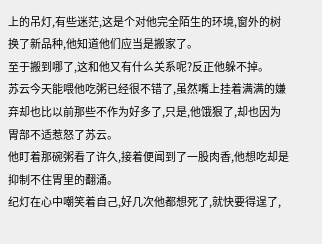上的吊灯,有些迷茫,这是个对他完全陌生的环境,窗外的树换了新品种,他知道他们应当是搬家了。
至于搬到哪了,这和他又有什么关系呢?反正他躲不掉。
苏云今天能喂他吃粥已经很不错了,虽然嘴上挂着满满的嫌弃却也比以前那些不作为好多了,只是,他饿狠了,却也因为胃部不适惹怒了苏云。
他盯着那碗粥看了许久,接着便闻到了一股肉香,他想吃却是抑制不住胃里的翻涌。
纪灯在心中嘲笑着自己,好几次他都想死了,就快要得逞了,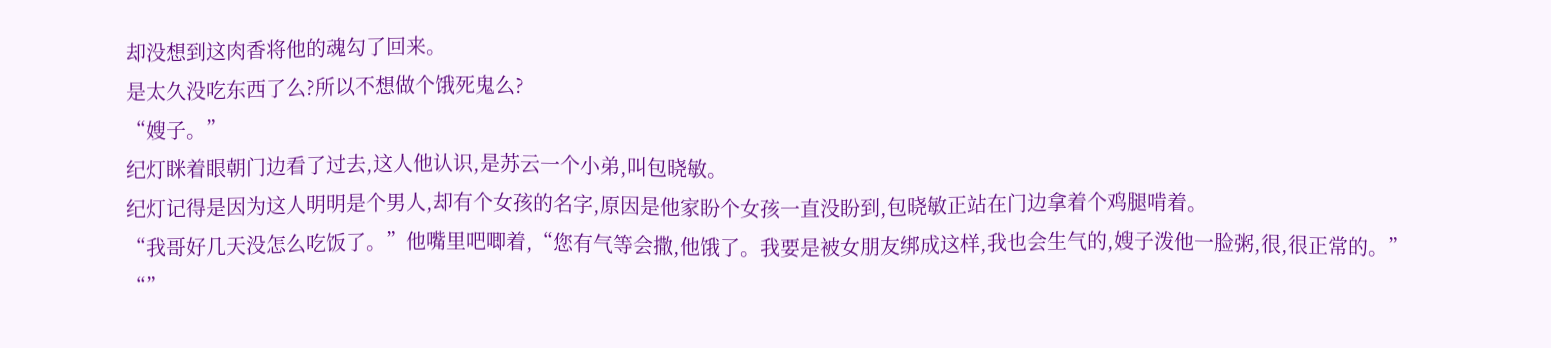却没想到这肉香将他的魂勾了回来。
是太久没吃东西了么?所以不想做个饿死鬼么?
“嫂子。”
纪灯眯着眼朝门边看了过去,这人他认识,是苏云一个小弟,叫包晓敏。
纪灯记得是因为这人明明是个男人,却有个女孩的名字,原因是他家盼个女孩一直没盼到,包晓敏正站在门边拿着个鸡腿啃着。
“我哥好几天没怎么吃饭了。”他嘴里吧唧着,“您有气等会撒,他饿了。我要是被女朋友绑成这样,我也会生气的,嫂子泼他一脸粥,很,很正常的。”
“”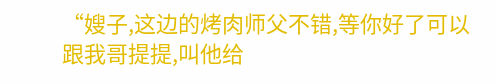“嫂子,这边的烤肉师父不错,等你好了可以跟我哥提提,叫他给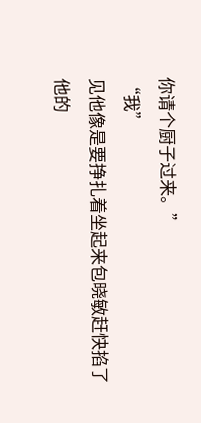你请个厨子过来。”
“我”
见他像是要挣扎着坐起来包晓敏赶快掐了他的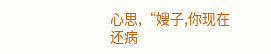心思,“嫂子,你现在还病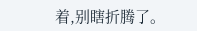着,别瞎折腾了。